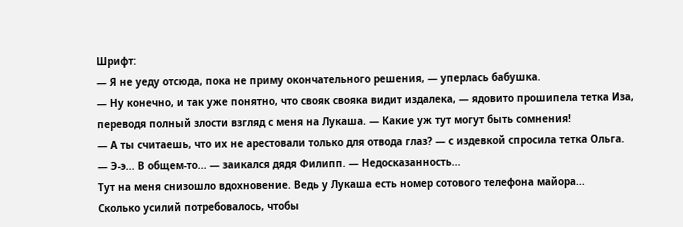Шрифт:
— Я не уеду отсюда, пока не приму окончательного решения, — уперлась бабушка.
— Ну конечно, и так уже понятно, что свояк свояка видит издалека, — ядовито прошипела тетка Иза, переводя полный злости взгляд с меня на Лукаша. — Какие уж тут могут быть сомнения!
— А ты считаешь, что их не арестовали только для отвода глаз? — с издевкой спросила тетка Ольга.
— Э-э... В общем-то... — заикался дядя Филипп. — Недосказанность...
Тут на меня снизошло вдохновение. Ведь у Лукаша есть номер сотового телефона майора...
Сколько усилий потребовалось, чтобы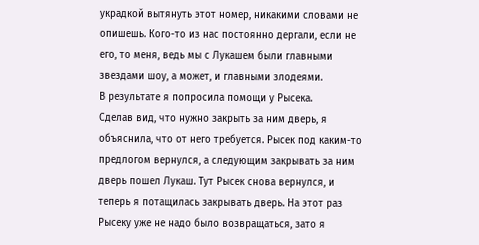украдкой вытянуть этот номер, никакими словами не опишешь. Кого-то из нас постоянно дергали, если не его, то меня, ведь мы с Лукашем были главными звездами шоу, а может, и главными злодеями.
В результате я попросила помощи у Рысека.
Сделав вид, что нужно закрыть за ним дверь, я объяснила, что от него требуется. Рысек под каким-то предлогом вернулся, а следующим закрывать за ним дверь пошел Лукаш. Тут Рысек снова вернулся, и теперь я потащилась закрывать дверь. На этот раз Рысеку уже не надо было возвращаться, зато я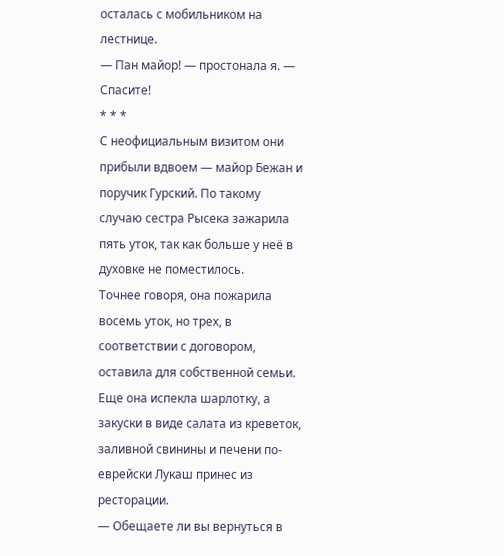осталась с мобильником на лестнице.
— Пан майор! — простонала я. — Спасите!
* * *
С неофициальным визитом они прибыли вдвоем — майор Бежан и поручик Гурский. По такому случаю сестра Рысека зажарила пять уток, так как больше у неё в духовке не поместилось.
Точнее говоря, она пожарила восемь уток, но трех, в соответствии с договором, оставила для собственной семьи. Еще она испекла шарлотку, а закуски в виде салата из креветок, заливной свинины и печени по-еврейски Лукаш принес из ресторации.
— Обещаете ли вы вернуться в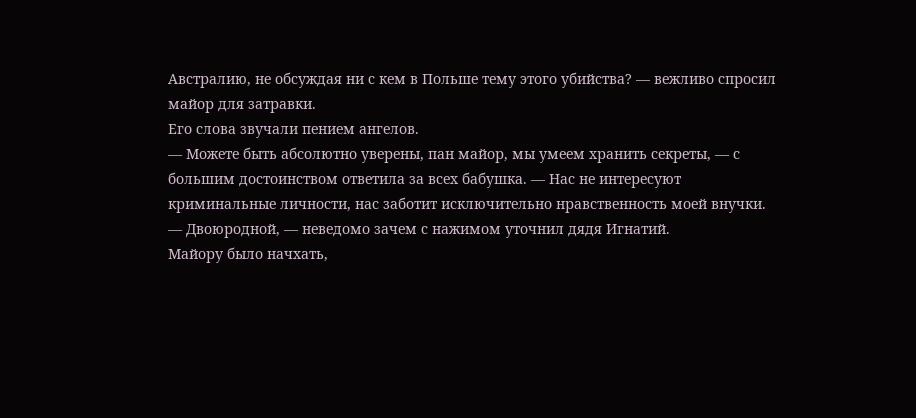Австралию, не обсуждая ни с кем в Польше тему этого убийства? — вежливо спросил майор для затравки.
Его слова звучали пением ангелов.
— Можете быть абсолютно уверены, пан майор, мы умеем хранить секреты, — с большим достоинством ответила за всех бабушка. — Нас не интересуют криминальные личности, нас заботит исключительно нравственность моей внучки.
— Двоюродной, — неведомо зачем с нажимом уточнил дядя Игнатий.
Майору было начхать,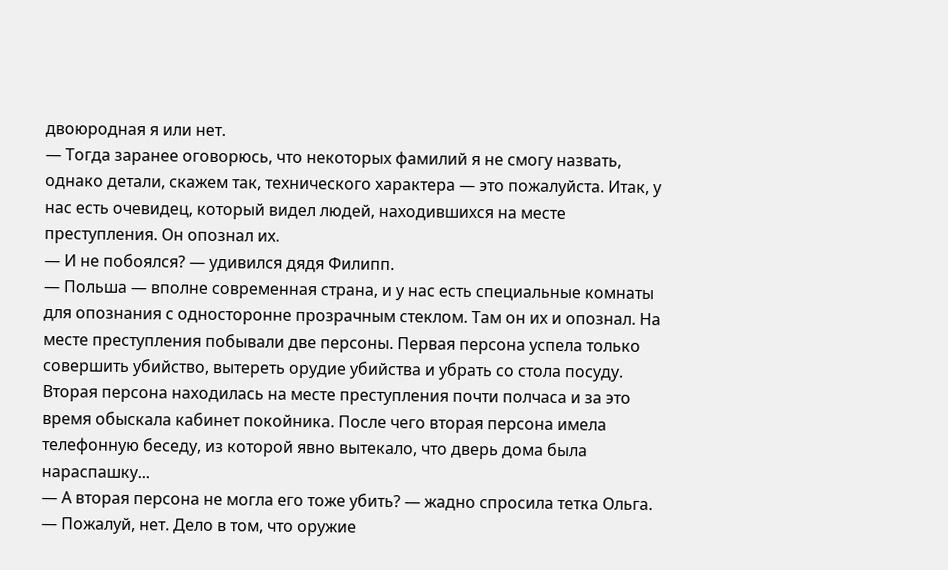двоюродная я или нет.
— Тогда заранее оговорюсь, что некоторых фамилий я не смогу назвать, однако детали, скажем так, технического характера — это пожалуйста. Итак, у нас есть очевидец, который видел людей, находившихся на месте преступления. Он опознал их.
— И не побоялся? — удивился дядя Филипп.
— Польша — вполне современная страна, и у нас есть специальные комнаты для опознания с односторонне прозрачным стеклом. Там он их и опознал. На месте преступления побывали две персоны. Первая персона успела только совершить убийство, вытереть орудие убийства и убрать со стола посуду. Вторая персона находилась на месте преступления почти полчаса и за это время обыскала кабинет покойника. После чего вторая персона имела телефонную беседу, из которой явно вытекало, что дверь дома была нараспашку...
— А вторая персона не могла его тоже убить? — жадно спросила тетка Ольга.
— Пожалуй, нет. Дело в том, что оружие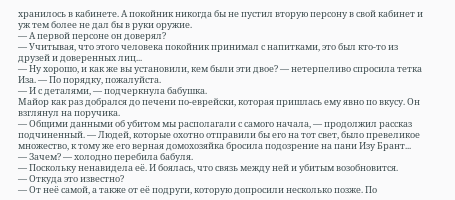хранилось в кабинете. А покойник никогда бы не пустил вторую персону в свой кабинет и уж тем более не дал бы в руки оружие.
— А первой персоне он доверял?
— Учитывая, что этого человека покойник принимал с напитками, это был кто-то из друзей и доверенных лиц...
— Ну хорошо, и как же вы установили, кем были эти двое? — нетерпеливо спросила тетка Иза. — По порядку, пожалуйста.
— И с деталями, — подчеркнула бабушка.
Майор как раз добрался до печени по-еврейски, которая пришлась ему явно по вкусу. Он взглянул на поручика.
— Общими данными об убитом мы располагали с самого начала, — продолжил рассказ подчиненный. — Людей, которые охотно отправили бы его на тот свет, было превеликое множество, к тому же его верная домохозяйка бросила подозрение на пани Изу Брант...
— Зачем? — холодно перебила бабуля.
— Поскольку ненавидела её. И боялась, что связь между ней и убитым возобновится.
— Откуда это известно?
— От неё самой, а также от её подруги, которую допросили несколько позже. По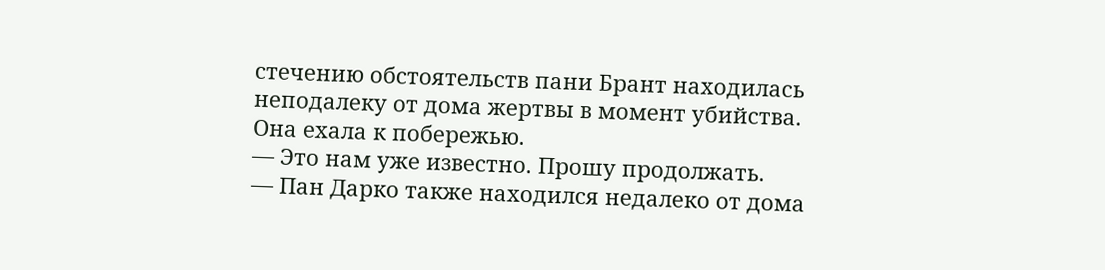стечению обстоятельств пани Брант находилась неподалеку от дома жертвы в момент убийства.
Она ехала к побережью.
— Это нам уже известно. Прошу продолжать.
— Пан Дарко также находился недалеко от дома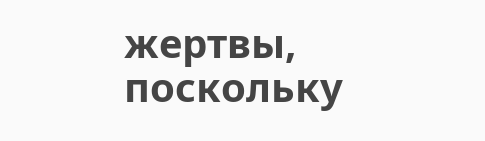жертвы, поскольку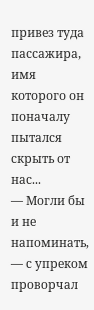привез туда пассажира, имя которого он поначалу пытался скрыть от нас...
— Могли бы и не напоминать, — с упреком проворчал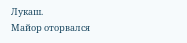Лукаш.
Майор оторвался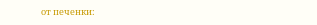от печенки: